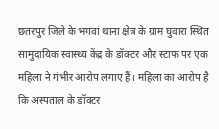छतरपुर जिले के भगवां थाना क्षेत्र के ग्राम घुवारा स्थित सामुदायिक स्वास्थ्य केंद्र के डॉक्टर और स्टाफ पर एक महिला ने गंभीर आरोप लगाए हैं। महिला का आरोप है कि अस्पताल के डॉक्टर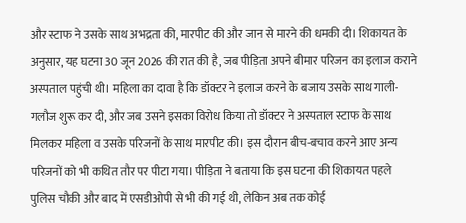और स्टाफ ने उसके साथ अभद्रता की, मारपीट की और जान से मारने की धमकी दी। शिकायत के अनुसार, यह घटना 30 जून 2026 की रात की है, जब पीड़िता अपने बीमार परिजन का इलाज कराने अस्पताल पहुंची थी। महिला का दावा है कि डॉक्टर ने इलाज करने के बजाय उसके साथ गाली-गलौज शुरू कर दी, और जब उसने इसका विरोध किया तो डॉक्टर ने अस्पताल स्टाफ के साथ मिलकर महिला व उसके परिजनों के साथ मारपीट की। इस दौरान बीच-बचाव करने आए अन्य परिजनों को भी कथित तौर पर पीटा गया। पीड़िता ने बताया कि इस घटना की शिकायत पहले पुलिस चौकी और बाद में एसडीओपी से भी की गई थी, लेकिन अब तक कोई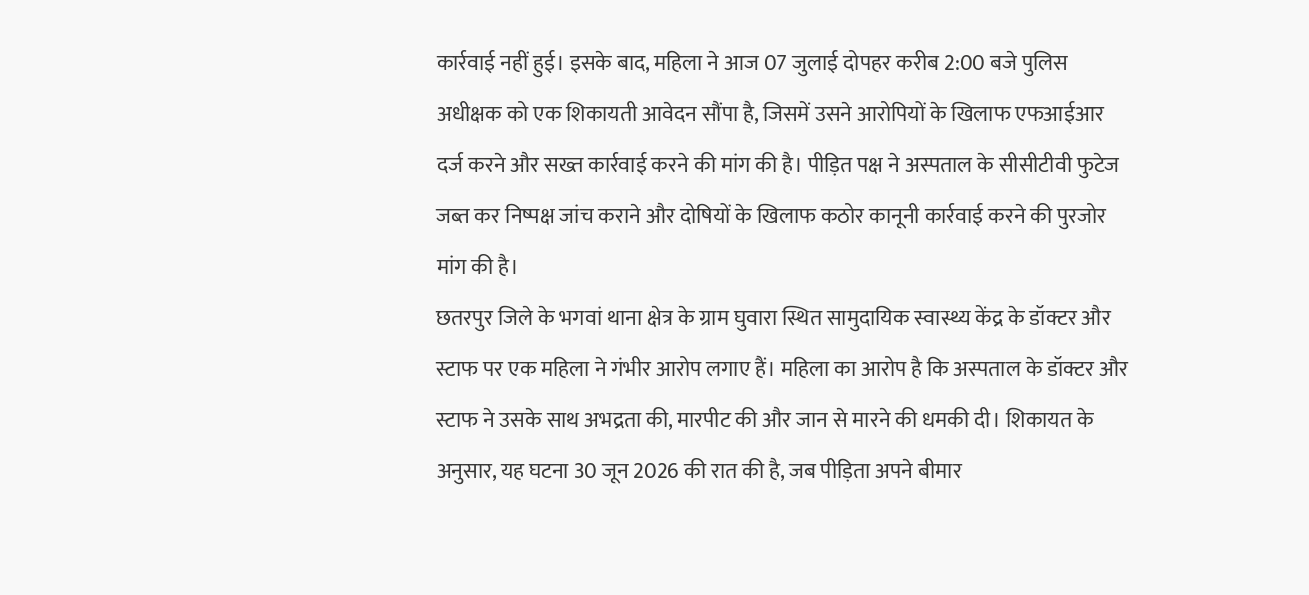कार्रवाई नहीं हुई। इसके बाद, महिला ने आज 07 जुलाई दोपहर करीब 2:00 बजे पुलिस अधीक्षक को एक शिकायती आवेदन सौंपा है, जिसमें उसने आरोपियों के खिलाफ एफआईआर दर्ज करने और सख्त कार्रवाई करने की मांग की है। पीड़ित पक्ष ने अस्पताल के सीसीटीवी फुटेज जब्त कर निष्पक्ष जांच कराने और दोषियों के खिलाफ कठोर कानूनी कार्रवाई करने की पुरजोर मांग की है।
छतरपुर जिले के भगवां थाना क्षेत्र के ग्राम घुवारा स्थित सामुदायिक स्वास्थ्य केंद्र के डॉक्टर और स्टाफ पर एक महिला ने गंभीर आरोप लगाए हैं। महिला का आरोप है कि अस्पताल के डॉक्टर और स्टाफ ने उसके साथ अभद्रता की, मारपीट की और जान से मारने की धमकी दी। शिकायत के अनुसार, यह घटना 30 जून 2026 की रात की है, जब पीड़िता अपने बीमार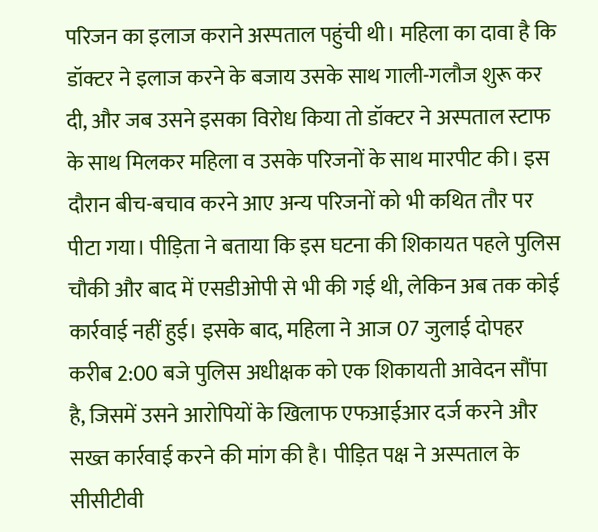परिजन का इलाज कराने अस्पताल पहुंची थी। महिला का दावा है कि डॉक्टर ने इलाज करने के बजाय उसके साथ गाली-गलौज शुरू कर दी, और जब उसने इसका विरोध किया तो डॉक्टर ने अस्पताल स्टाफ के साथ मिलकर महिला व उसके परिजनों के साथ मारपीट की। इस दौरान बीच-बचाव करने आए अन्य परिजनों को भी कथित तौर पर पीटा गया। पीड़िता ने बताया कि इस घटना की शिकायत पहले पुलिस चौकी और बाद में एसडीओपी से भी की गई थी, लेकिन अब तक कोई कार्रवाई नहीं हुई। इसके बाद, महिला ने आज 07 जुलाई दोपहर करीब 2:00 बजे पुलिस अधीक्षक को एक शिकायती आवेदन सौंपा है, जिसमें उसने आरोपियों के खिलाफ एफआईआर दर्ज करने और सख्त कार्रवाई करने की मांग की है। पीड़ित पक्ष ने अस्पताल के सीसीटीवी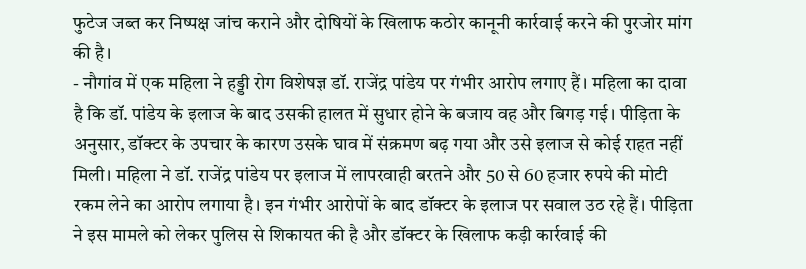फुटेज जब्त कर निष्पक्ष जांच कराने और दोषियों के खिलाफ कठोर कानूनी कार्रवाई करने की पुरजोर मांग की है।
- नौगांव में एक महिला ने हड्डी रोग विशेषज्ञ डॉ. राजेंद्र पांडेय पर गंभीर आरोप लगाए हैं। महिला का दावा है कि डॉ. पांडेय के इलाज के बाद उसकी हालत में सुधार होने के बजाय वह और बिगड़ गई। पीड़िता के अनुसार, डॉक्टर के उपचार के कारण उसके घाव में संक्रमण बढ़ गया और उसे इलाज से कोई राहत नहीं मिली। महिला ने डॉ. राजेंद्र पांडेय पर इलाज में लापरवाही बरतने और 50 से 60 हजार रुपये की मोटी रकम लेने का आरोप लगाया है। इन गंभीर आरोपों के बाद डॉक्टर के इलाज पर सवाल उठ रहे हैं। पीड़िता ने इस मामले को लेकर पुलिस से शिकायत की है और डॉक्टर के खिलाफ कड़ी कार्रवाई की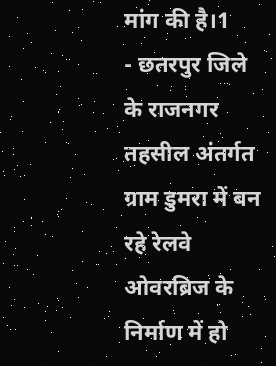मांग की है।1
- छतरपुर जिले के राजनगर तहसील अंतर्गत ग्राम डुमरा में बन रहे रेलवे ओवरब्रिज के निर्माण में हो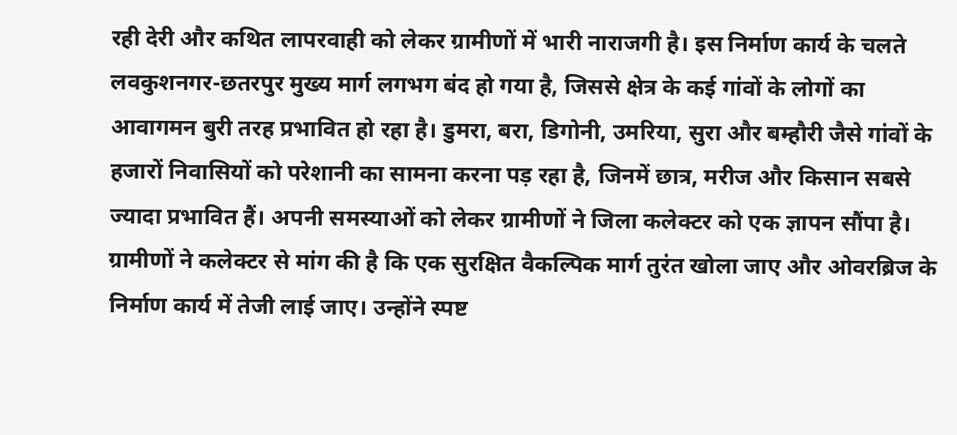रही देरी और कथित लापरवाही को लेकर ग्रामीणों में भारी नाराजगी है। इस निर्माण कार्य के चलते लवकुशनगर-छतरपुर मुख्य मार्ग लगभग बंद हो गया है, जिससे क्षेत्र के कई गांवों के लोगों का आवागमन बुरी तरह प्रभावित हो रहा है। डुमरा, बरा, डिगोनी, उमरिया, सुरा और बम्हौरी जैसे गांवों के हजारों निवासियों को परेशानी का सामना करना पड़ रहा है, जिनमें छात्र, मरीज और किसान सबसे ज्यादा प्रभावित हैं। अपनी समस्याओं को लेकर ग्रामीणों ने जिला कलेक्टर को एक ज्ञापन सौंपा है। ग्रामीणों ने कलेक्टर से मांग की है कि एक सुरक्षित वैकल्पिक मार्ग तुरंत खोला जाए और ओवरब्रिज के निर्माण कार्य में तेजी लाई जाए। उन्होंने स्पष्ट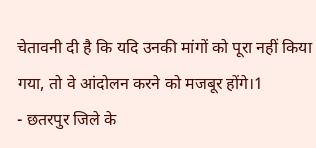चेतावनी दी है कि यदि उनकी मांगों को पूरा नहीं किया गया, तो वे आंदोलन करने को मजबूर होंगे।1
- छतरपुर जिले के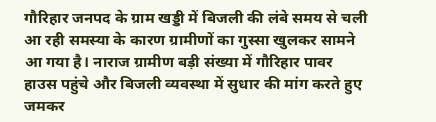गौरिहार जनपद के ग्राम खड्डी में बिजली की लंबे समय से चली आ रही समस्या के कारण ग्रामीणों का गुस्सा खुलकर सामने आ गया है। नाराज ग्रामीण बड़ी संख्या में गौरिहार पावर हाउस पहुंचे और बिजली व्यवस्था में सुधार की मांग करते हुए जमकर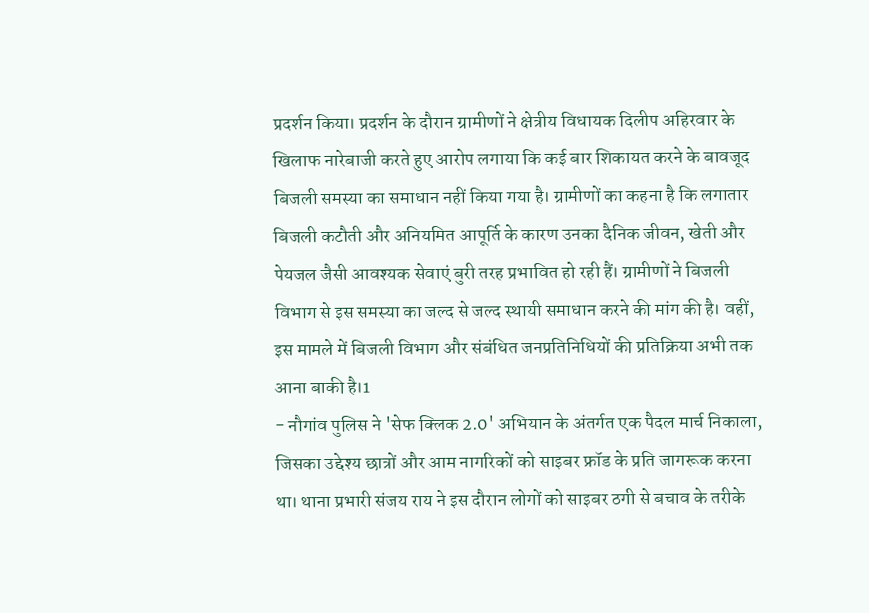प्रदर्शन किया। प्रदर्शन के दौरान ग्रामीणों ने क्षेत्रीय विधायक दिलीप अहिरवार के खिलाफ नारेबाजी करते हुए आरोप लगाया कि कई बार शिकायत करने के बावजूद बिजली समस्या का समाधान नहीं किया गया है। ग्रामीणों का कहना है कि लगातार बिजली कटौती और अनियमित आपूर्ति के कारण उनका दैनिक जीवन, खेती और पेयजल जैसी आवश्यक सेवाएं बुरी तरह प्रभावित हो रही हैं। ग्रामीणों ने बिजली विभाग से इस समस्या का जल्द से जल्द स्थायी समाधान करने की मांग की है। वहीं, इस मामले में बिजली विभाग और संबंधित जनप्रतिनिधियों की प्रतिक्रिया अभी तक आना बाकी है।1
- नौगांव पुलिस ने 'सेफ क्लिक 2.0' अभियान के अंतर्गत एक पैदल मार्च निकाला, जिसका उद्देश्य छात्रों और आम नागरिकों को साइबर फ्रॉड के प्रति जागरूक करना था। थाना प्रभारी संजय राय ने इस दौरान लोगों को साइबर ठगी से बचाव के तरीके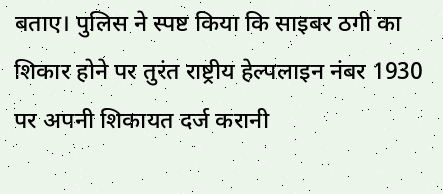बताए। पुलिस ने स्पष्ट किया कि साइबर ठगी का शिकार होने पर तुरंत राष्ट्रीय हेल्पलाइन नंबर 1930 पर अपनी शिकायत दर्ज करानी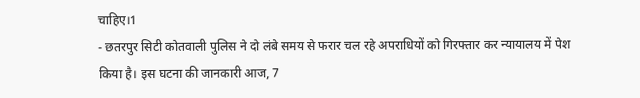चाहिए।1
- छतरपुर सिटी कोतवाली पुलिस ने दो लंबे समय से फरार चल रहे अपराधियों को गिरफ्तार कर न्यायालय में पेश किया है। इस घटना की जानकारी आज, 7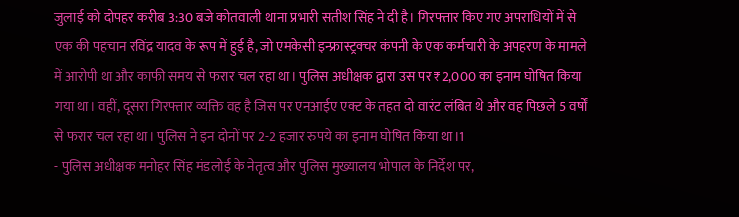जुलाई को दोपहर करीब 3:30 बजे कोतवाली थाना प्रभारी सतीश सिंह ने दी है। गिरफ्तार किए गए अपराधियों में से एक की पहचान रविंद्र यादव के रूप में हुई है, जो एमकेसी इन्फ्रास्ट्रक्चर कंपनी के एक कर्मचारी के अपहरण के मामले में आरोपी था और काफी समय से फरार चल रहा था। पुलिस अधीक्षक द्वारा उस पर ₹2,000 का इनाम घोषित किया गया था। वहीं, दूसरा गिरफ्तार व्यक्ति वह है जिस पर एनआईए एक्ट के तहत दो वारंट लंबित थे और वह पिछले 5 वर्षों से फरार चल रहा था। पुलिस ने इन दोनों पर 2-2 हजार रुपये का इनाम घोषित किया था।1
- पुलिस अधीक्षक मनोहर सिंह मंडलोई के नेतृत्व और पुलिस मुख्यालय भोपाल के निर्देश पर,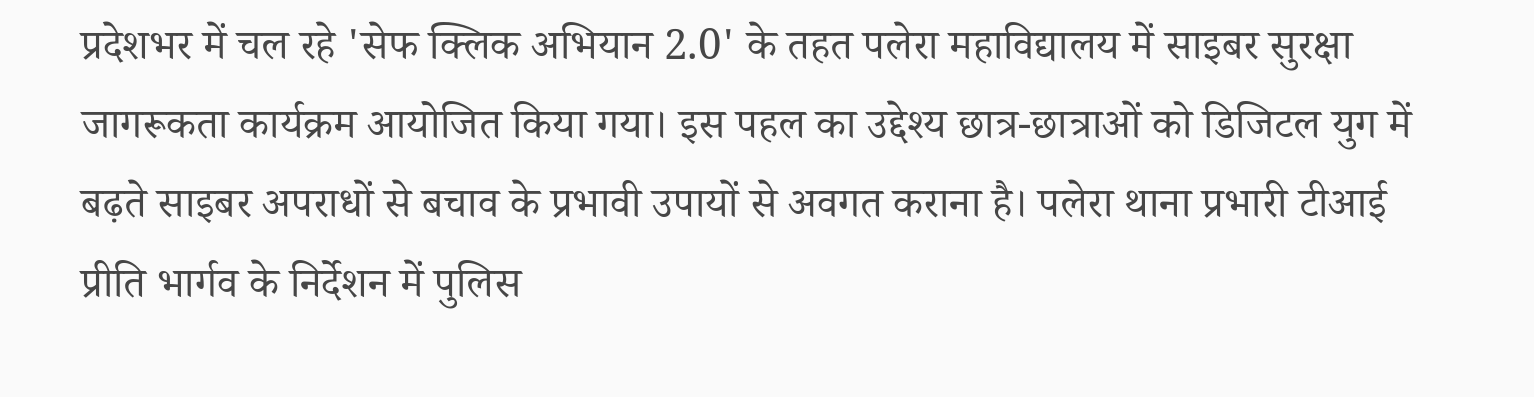प्रदेशभर में चल रहे 'सेफ क्लिक अभियान 2.0' के तहत पलेरा महाविद्यालय में साइबर सुरक्षा जागरूकता कार्यक्रम आयोजित किया गया। इस पहल का उद्देश्य छात्र-छात्राओं को डिजिटल युग में बढ़ते साइबर अपराधों से बचाव के प्रभावी उपायों से अवगत कराना है। पलेरा थाना प्रभारी टीआई प्रीति भार्गव के निर्देशन में पुलिस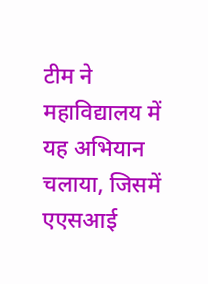टीम ने महाविद्यालय में यह अभियान चलाया, जिसमें एएसआई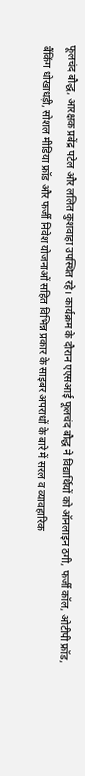फूलचंद बौद्ध, आरक्षक प्रबेंद्र पटेल और ललित कुशवाहा उपस्थित रहे। कार्यक्रम के दौरान एएसआई फूलचंद बौद्ध ने विद्यार्थियों को ऑनलाइन ठगी, फर्जी कॉल, ओटीपी फ्रॉड, बैंकिंग धोखाधड़ी, सोशल मीडिया फ्रॉड और फर्जी निवेश योजनाओं सहित विभिन्न प्रकार के साइबर अपराधों के बारे में सरल व व्यावहारिक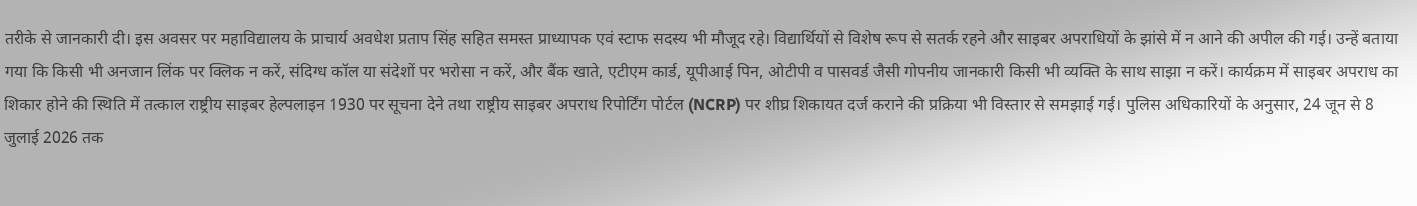तरीके से जानकारी दी। इस अवसर पर महाविद्यालय के प्राचार्य अवधेश प्रताप सिंह सहित समस्त प्राध्यापक एवं स्टाफ सदस्य भी मौजूद रहे। विद्यार्थियों से विशेष रूप से सतर्क रहने और साइबर अपराधियों के झांसे में न आने की अपील की गई। उन्हें बताया गया कि किसी भी अनजान लिंक पर क्लिक न करें, संदिग्ध कॉल या संदेशों पर भरोसा न करें, और बैंक खाते, एटीएम कार्ड, यूपीआई पिन, ओटीपी व पासवर्ड जैसी गोपनीय जानकारी किसी भी व्यक्ति के साथ साझा न करें। कार्यक्रम में साइबर अपराध का शिकार होने की स्थिति में तत्काल राष्ट्रीय साइबर हेल्पलाइन 1930 पर सूचना देने तथा राष्ट्रीय साइबर अपराध रिपोर्टिंग पोर्टल (NCRP) पर शीघ्र शिकायत दर्ज कराने की प्रक्रिया भी विस्तार से समझाई गई। पुलिस अधिकारियों के अनुसार, 24 जून से 8 जुलाई 2026 तक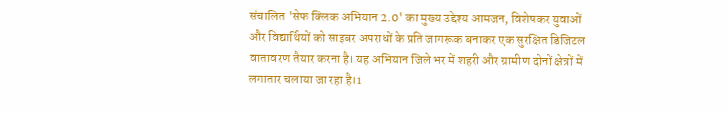संचालित 'सेफ क्लिक अभियान 2.0' का मुख्य उद्देश्य आमजन, विशेषकर युवाओं और विद्यार्थियों को साइबर अपराधों के प्रति जागरूक बनाकर एक सुरक्षित डिजिटल वातावरण तैयार करना है। यह अभियान जिले भर में शहरी और ग्रामीण दोनों क्षेत्रों में लगातार चलाया जा रहा है।1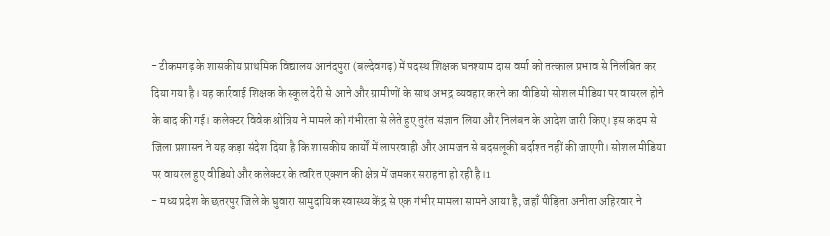- टीकमगढ़ के शासकीय प्राथमिक विद्यालय आनंदपुरा (बल्देवगढ़) में पदस्थ शिक्षक घनश्याम दास वर्मा को तत्काल प्रभाव से निलंबित कर दिया गया है। यह कार्रवाई शिक्षक के स्कूल देरी से आने और ग्रामीणों के साथ अभद्र व्यवहार करने का वीडियो सोशल मीडिया पर वायरल होने के बाद की गई। कलेक्टर विवेक श्रोत्रिय ने मामले को गंभीरता से लेते हुए तुरंत संज्ञान लिया और निलंबन के आदेश जारी किए। इस कदम से जिला प्रशासन ने यह कड़ा संदेश दिया है कि शासकीय कार्यों में लापरवाही और आमजन से बदसलूकी बर्दाश्त नहीं की जाएगी। सोशल मीडिया पर वायरल हुए वीडियो और कलेक्टर के त्वरित एक्शन की क्षेत्र में जमकर सराहना हो रही है।1
- मध्य प्रदेश के छतरपुर जिले के घुवारा सामुदायिक स्वास्थ्य केंद्र से एक गंभीर मामला सामने आया है, जहाँ पीड़िता अनीता अहिरवार ने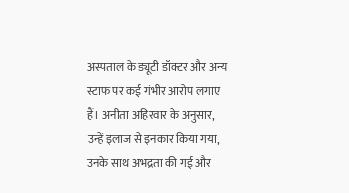अस्पताल के ड्यूटी डॉक्टर और अन्य स्टाफ पर कई गंभीर आरोप लगाए हैं। अनीता अहिरवार के अनुसार, उन्हें इलाज से इनकार किया गया, उनके साथ अभद्रता की गई और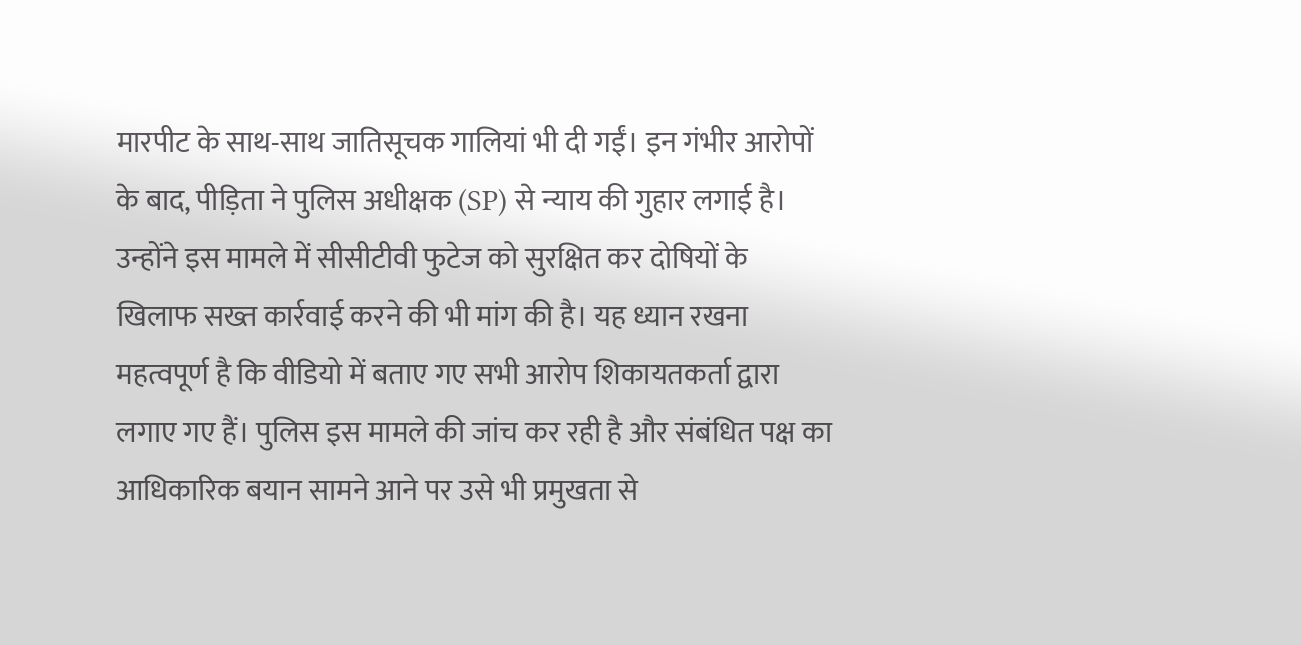मारपीट के साथ-साथ जातिसूचक गालियां भी दी गईं। इन गंभीर आरोपों के बाद, पीड़िता ने पुलिस अधीक्षक (SP) से न्याय की गुहार लगाई है। उन्होंने इस मामले में सीसीटीवी फुटेज को सुरक्षित कर दोषियों के खिलाफ सख्त कार्रवाई करने की भी मांग की है। यह ध्यान रखना महत्वपूर्ण है कि वीडियो में बताए गए सभी आरोप शिकायतकर्ता द्वारा लगाए गए हैं। पुलिस इस मामले की जांच कर रही है और संबंधित पक्ष का आधिकारिक बयान सामने आने पर उसे भी प्रमुखता से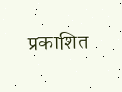प्रकाशित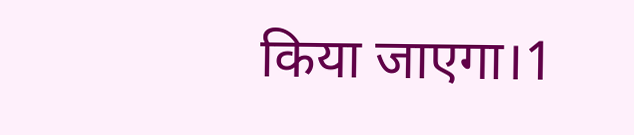किया जाएगा।1